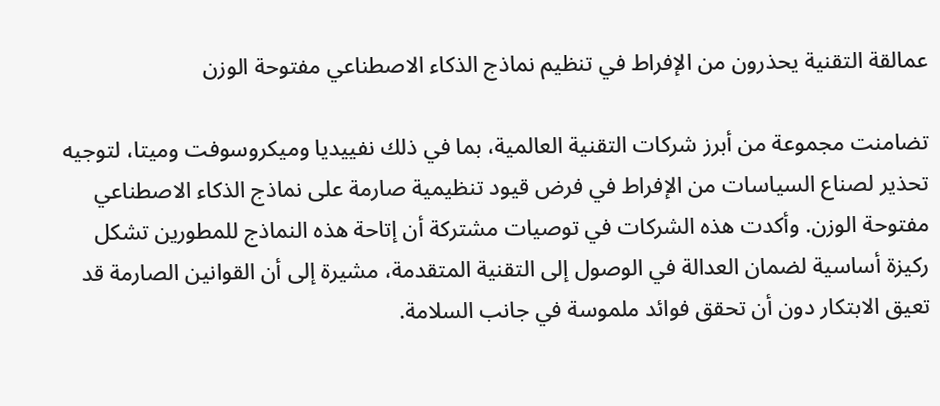عمالقة التقنية يحذرون من الإفراط في تنظيم نماذج الذكاء الاصطناعي مفتوحة الوزن

تضامنت مجموعة من أبرز شركات التقنية العالمية، بما في ذلك نفييديا وميكروسوفت وميتا، لتوجيه تحذير لصناع السياسات من الإفراط في فرض قيود تنظيمية صارمة على نماذج الذكاء الاصطناعي مفتوحة الوزن. وأكدت هذه الشركات في توصيات مشتركة أن إتاحة هذه النماذج للمطورين تشكل ركيزة أساسية لضمان العدالة في الوصول إلى التقنية المتقدمة، مشيرة إلى أن القوانين الصارمة قد تعيق الابتكار دون أن تحقق فوائد ملموسة في جانب السلامة.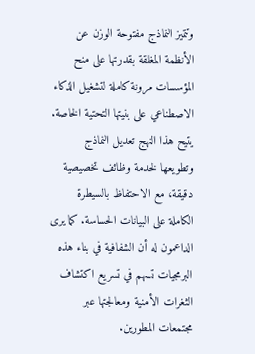وتتميز النماذج مفتوحة الوزن عن الأنظمة المغلقة بقدرتها على منح المؤسسات مرونة كاملة لتشغيل الذكاء الاصطناعي على بنيتها التحتية الخاصة. يتيح هذا النهج تعديل النماذج وتطويعها لخدمة وظائف تخصيصية دقيقة، مع الاحتفاظ بالسيطرة الكاملة على البيانات الحساسة. كما يرى الداعمون له أن الشفافية في بناء هذه البرمجيات تسهم في تسريع اكتشاف الثغرات الأمنية ومعالجتها عبر مجتمعات المطورين.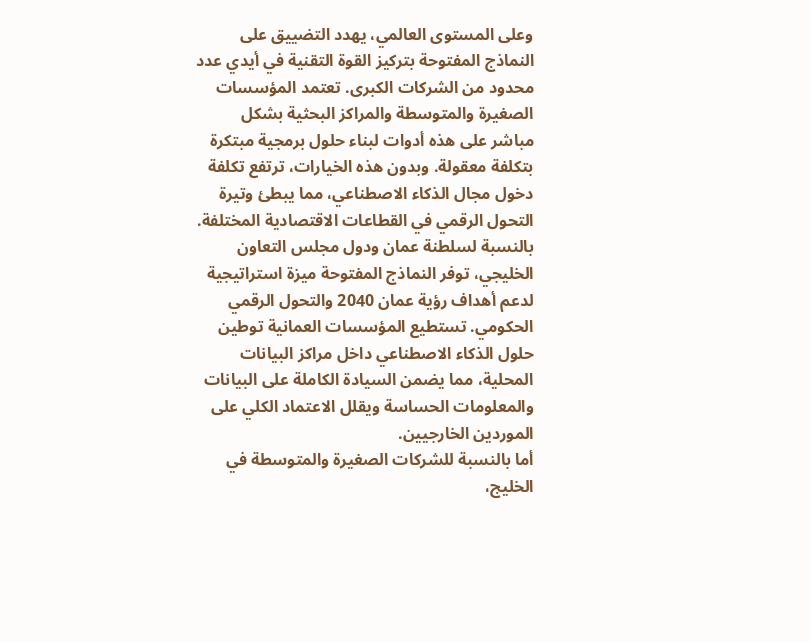وعلى المستوى العالمي، يهدد التضييق على النماذج المفتوحة بتركيز القوة التقنية في أيدي عدد محدود من الشركات الكبرى. تعتمد المؤسسات الصغيرة والمتوسطة والمراكز البحثية بشكل مباشر على هذه أدوات لبناء حلول برمجية مبتكرة بتكلفة معقولة. وبدون هذه الخيارات، ترتفع تكلفة دخول مجال الذكاء الاصطناعي، مما يبطئ وتيرة التحول الرقمي في القطاعات الاقتصادية المختلفة.
بالنسبة لسلطنة عمان ودول مجلس التعاون الخليجي، توفر النماذج المفتوحة ميزة استراتيجية لدعم أهداف رؤية عمان 2040 والتحول الرقمي الحكومي. تستطيع المؤسسات العمانية توطين حلول الذكاء الاصطناعي داخل مراكز البيانات المحلية، مما يضمن السيادة الكاملة على البيانات والمعلومات الحساسة ويقلل الاعتماد الكلي على الموردين الخارجيين.
أما بالنسبة للشركات الصغيرة والمتوسطة في الخليج،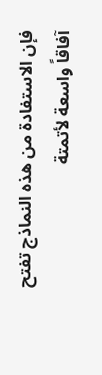فإن الاستفادة من هذه النماذج تفتح آفاقاً واسعة لأتمتة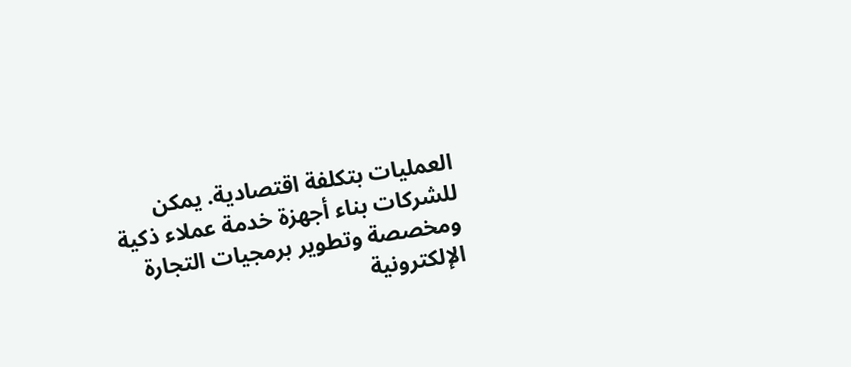العمليات بتكلفة اقتصادية. يمكن للشركات بناء أجهزة خدمة عملاء ذكية ومخصصة وتطوير برمجيات التجارة الإلكترونية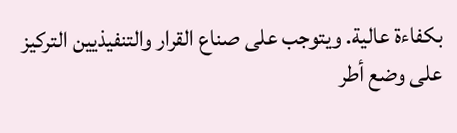بكفاءة عالية. ويتوجب على صناع القرار والتنفيذيين التركيز على وضع أطر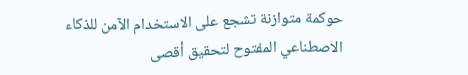حوكمة متوازنة تشجع على الاستخدام الآمن للذكاء الاصطناعي المفتوح لتحقيق أقصى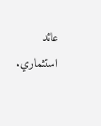عائد استثماري.